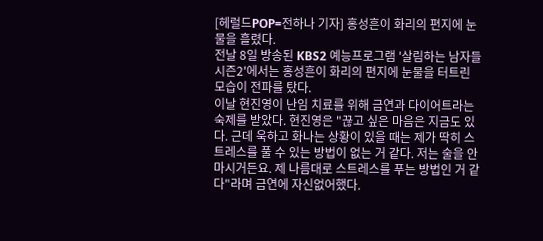[헤럴드POP=전하나 기자] 홍성흔이 화리의 편지에 눈물을 흘렸다.
전날 8일 방송된 KBS2 예능프로그램 '살림하는 남자들 시즌2'에서는 홍성흔이 화리의 편지에 눈물을 터트린 모습이 전파를 탔다.
이날 현진영이 난임 치료를 위해 금연과 다이어트라는 숙제를 받았다. 현진영은 "끊고 싶은 마음은 지금도 있다. 근데 욱하고 화나는 상황이 있을 때는 제가 딱히 스트레스를 풀 수 있는 방법이 없는 거 같다. 저는 술을 안 마시거든요. 제 나름대로 스트레스를 푸는 방법인 거 같다"라며 금연에 자신없어했다.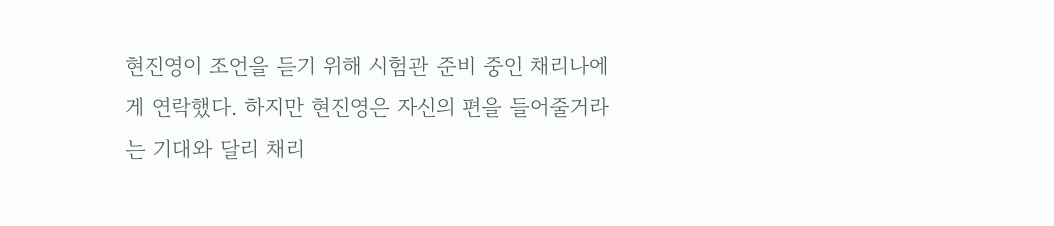현진영이 조언을 듣기 위해 시험관 준비 중인 채리나에게 연락했다. 하지만 현진영은 자신의 편을 들어줄거라는 기대와 달리 채리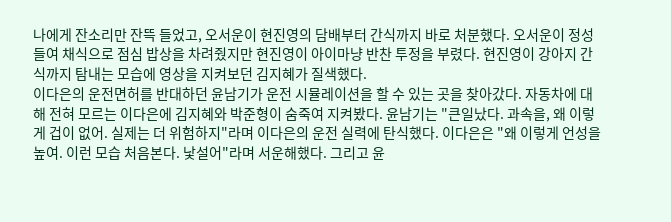나에게 잔소리만 잔뜩 들었고, 오서운이 현진영의 담배부터 간식까지 바로 처분했다. 오서운이 정성들여 채식으로 점심 밥상을 차려줬지만 현진영이 아이마냥 반찬 투정을 부렸다. 현진영이 강아지 간식까지 탐내는 모습에 영상을 지켜보던 김지혜가 질색했다.
이다은의 운전면허를 반대하던 윤남기가 운전 시뮬레이션을 할 수 있는 곳을 찾아갔다. 자동차에 대해 전혀 모르는 이다은에 김지혜와 박준형이 숨죽여 지켜봤다. 윤남기는 "큰일났다. 과속을, 왜 이렇게 겁이 없어. 실제는 더 위험하지"라며 이다은의 운전 실력에 탄식했다. 이다은은 "왜 이렇게 언성을 높여. 이런 모습 처음본다. 낯설어"라며 서운해했다. 그리고 윤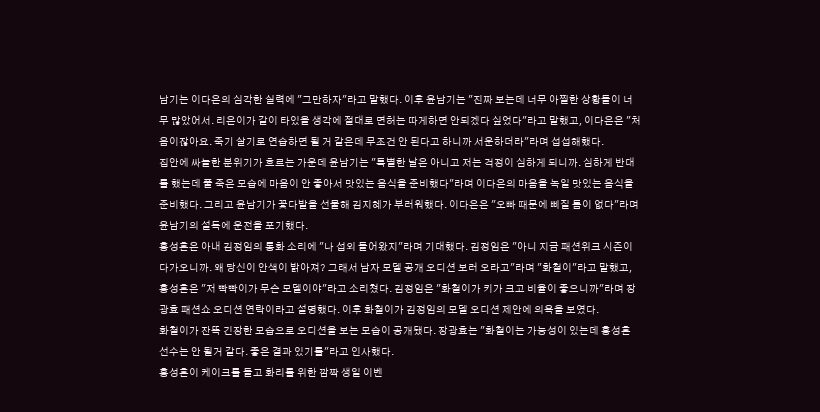남기는 이다은의 심각한 실력에 "그만하자"라고 말했다. 이후 윤남기는 "진짜 보는데 너무 아찔한 상황들이 너무 많았어서. 리은이가 같이 타있을 생각에 절대로 면허는 따게하면 안되겠다 싶었다"라고 말했고, 이다은은 "처음이잖아요. 죽기 살기로 연습하면 될 거 같은데 무조건 안 된다고 하니까 서운하더라"라며 섭섭해했다.
집안에 싸늘한 분위기가 흐르는 가운데 윤남기는 "특별한 날은 아니고 저는 걱정이 심하게 되니까. 심하게 반대를 했는데 풀 죽은 모습에 마음이 안 좋아서 맛있는 음식을 준비했다"라며 이다은의 마음을 녹일 맛있는 음식을 준비했다. 그리고 윤남기가 꽃다발을 선물해 김지혜가 부러워했다. 이다은은 "오빠 때문에 삐질 틈이 없다"라며 윤남기의 설득에 운전을 포기했다.
홍성흔은 아내 김정임의 통화 소리에 "나 섭외 들어왔지"라며 기대했다. 김정임은 "아니 지금 패션위크 시즌이 다가오니까. 왜 당신이 안색이 밝아져? 그래서 남자 모델 공개 오디션 보러 오라고"라며 "화철이"라고 말했고, 홍성흔은 "저 빡빡이가 무슨 모델이야"라고 소리쳤다. 김정임은 "화철이가 키가 크고 비율이 좋으니까"라며 장광효 패션쇼 오디션 연락이라고 설명했다. 이후 화철이가 김정임의 모델 오디션 제안에 의욕을 보였다.
화철이가 잔뜩 긴장한 모습으로 오디션을 보는 모습이 공개됐다. 장광효는 "화철이는 가능성이 있는데 홍성흔 선수는 안 될거 같다. 좋은 결과 있기를"라고 인사했다.
홍성흔이 케이크를 들고 화리를 위한 깜짝 생일 이벤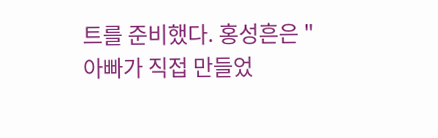트를 준비했다. 홍성흔은 "아빠가 직접 만들었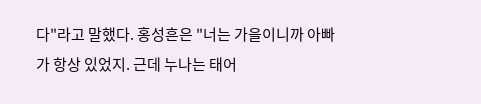다"라고 말했다. 홍성흔은 "너는 가을이니까 아빠가 항상 있었지. 근데 누나는 태어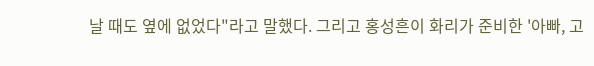날 때도 옆에 없었다"라고 말했다. 그리고 홍성흔이 화리가 준비한 '아빠, 고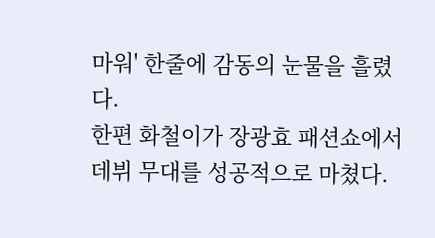마워' 한줄에 감동의 눈물을 흘렸다.
한편 화철이가 장광효 패션쇼에서 데뷔 무대를 성공적으로 마쳤다.